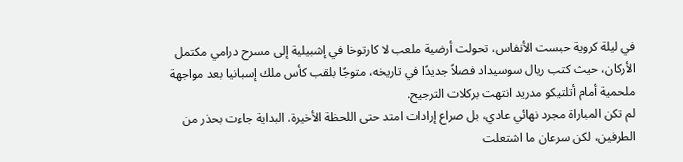في ليلة كروية حبست الأنفاس، تحولت أرضية ملعب لا كارتوخا في إشبيلية إلى مسرح درامي مكتمل الأركان، حيث كتب ريال سوسيداد فصلاً جديدًا في تاريخه، متوجًا بلقب كأس ملك إسبانيا بعد مواجهة ملحمية أمام أتلتيكو مدريد انتهت بركلات الترجيح.
لم تكن المباراة مجرد نهائي عادي، بل صراع إرادات امتد حتى اللحظة الأخيرة. البداية جاءت بحذر من الطرفين، لكن سرعان ما اشتعلت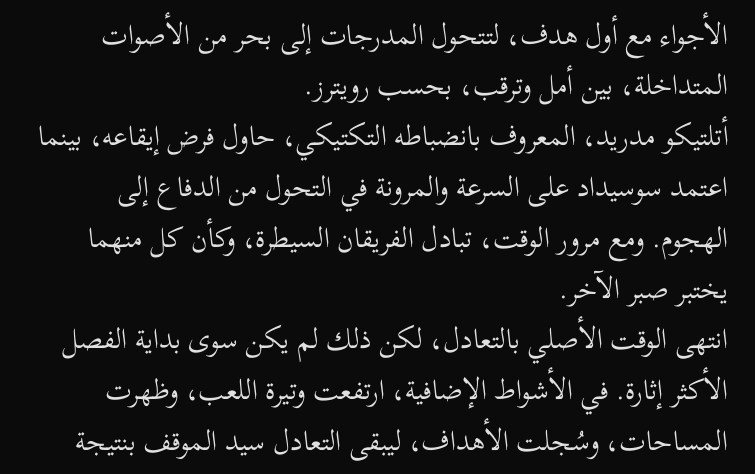الأجواء مع أول هدف، لتتحول المدرجات إلى بحر من الأصوات المتداخلة، بين أمل وترقب، بحسب رويترز.
أتلتيكو مدريد، المعروف بانضباطه التكتيكي، حاول فرض إيقاعه، بينما اعتمد سوسيداد على السرعة والمرونة في التحول من الدفاع إلى الهجوم. ومع مرور الوقت، تبادل الفريقان السيطرة، وكأن كل منهما يختبر صبر الآخر.
انتهى الوقت الأصلي بالتعادل، لكن ذلك لم يكن سوى بداية الفصل الأكثر إثارة. في الأشواط الإضافية، ارتفعت وتيرة اللعب، وظهرت المساحات، وسُجلت الأهداف، ليبقى التعادل سيد الموقف بنتيجة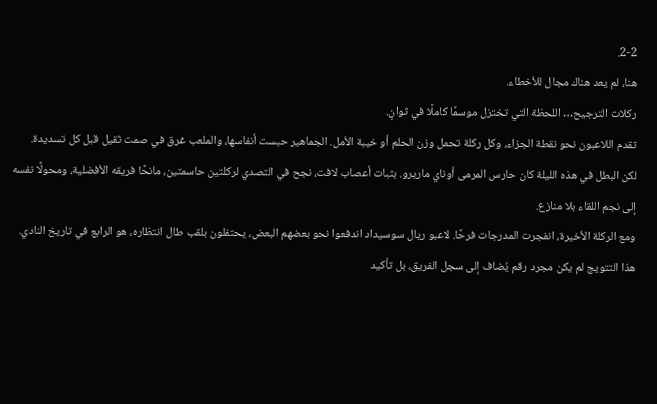2-2.
هنا، لم يعد هناك مجال للأخطاء.
ركلات الترجيح… اللحظة التي تختزل موسمًا كاملًا في ثوانٍ.
تقدم اللاعبون نحو نقطة الجزاء، وكل ركلة تحمل وزن الحلم أو خيبة الأمل. الجماهير حبست أنفاسها، والملعب غرق في صمت ثقيل قبل كل تسديدة.
لكن البطل في هذه الليلة كان حارس المرمى أوناي ماريرو. بثبات أعصاب لافت، نجح في التصدي لركلتين حاسمتين، مانحًا فريقه الأفضلية، ومحولًا نفسه إلى نجم اللقاء بلا منازع.
ومع الركلة الأخيرة، انفجرت المدرجات فرحًا. لاعبو ريال سوسيداد اندفعوا نحو بعضهم البعض، يحتفلون بلقب طال انتظاره، هو الرابع في تاريخ النادي.
هذا التتويج لم يكن مجرد رقم يُضاف إلى سجل الفريق، بل تأكيد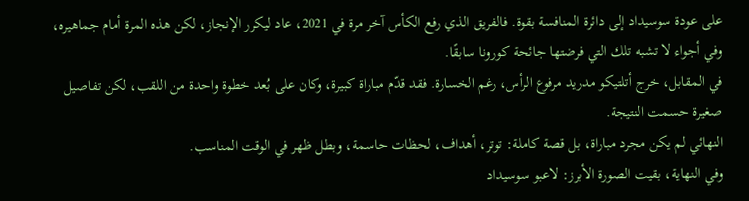على عودة سوسيداد إلى دائرة المنافسة بقوة. فالفريق الذي رفع الكأس آخر مرة في 2021، عاد ليكرر الإنجاز، لكن هذه المرة أمام جماهيره، وفي أجواء لا تشبه تلك التي فرضتها جائحة كورونا سابقًا.
في المقابل، خرج أتلتيكو مدريد مرفوع الرأس، رغم الخسارة. فقد قدّم مباراة كبيرة، وكان على بُعد خطوة واحدة من اللقب، لكن تفاصيل صغيرة حسمت النتيجة.
النهائي لم يكن مجرد مباراة، بل قصة كاملة: توتر، أهداف، لحظات حاسمة، وبطل ظهر في الوقت المناسب.
وفي النهاية، بقيت الصورة الأبرز: لاعبو سوسيداد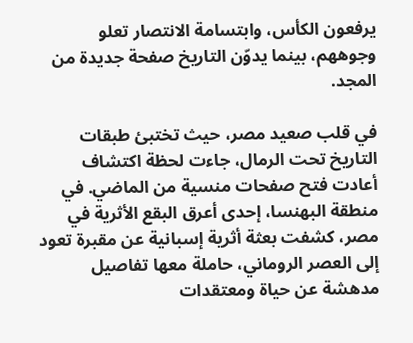يرفعون الكأس، وابتسامة الانتصار تعلو وجوههم، بينما يدوّن التاريخ صفحة جديدة من المجد.

في قلب صعيد مصر، حيث تختبئ طبقات التاريخ تحت الرمال، جاءت لحظة اكتشاف أعادت فتح صفحات منسية من الماضي. في منطقة البهنسا، إحدى أعرق البقع الأثرية في مصر، كشفت بعثة أثرية إسبانية عن مقبرة تعود إلى العصر الروماني، حاملة معها تفاصيل مدهشة عن حياة ومعتقدات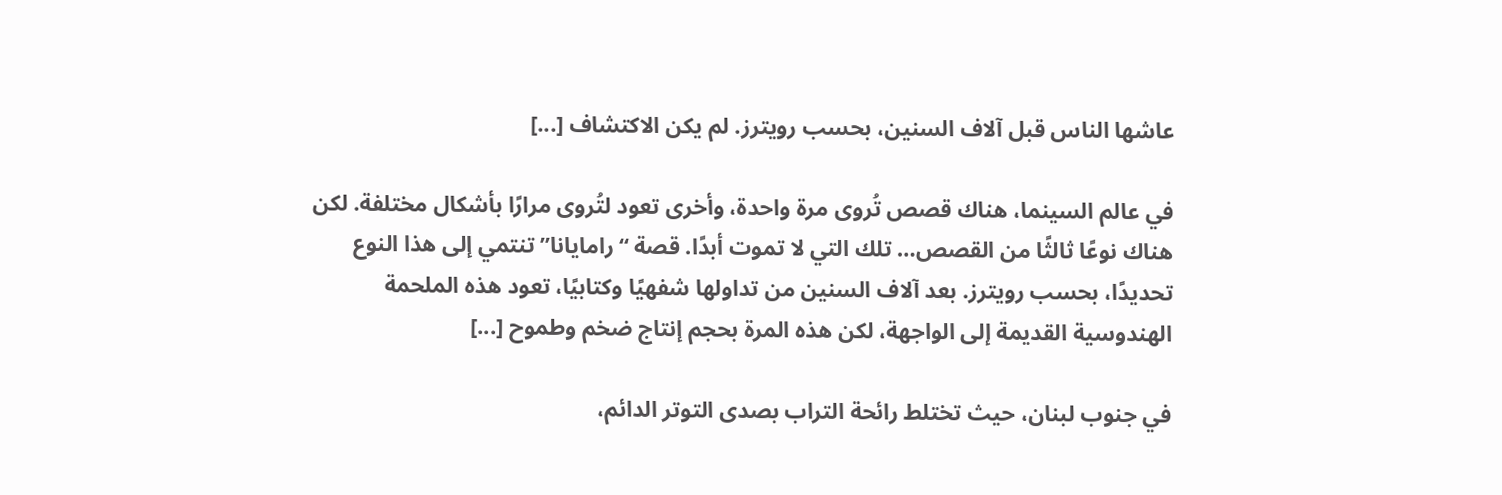عاشها الناس قبل آلاف السنين، بحسب رويترز. لم يكن الاكتشاف [...]

في عالم السينما، هناك قصص تُروى مرة واحدة، وأخرى تعود لتُروى مرارًا بأشكال مختلفة. لكن هناك نوعًا ثالثًا من القصص… تلك التي لا تموت أبدًا. قصة “رامايانا” تنتمي إلى هذا النوع تحديدًا، بحسب رويترز. بعد آلاف السنين من تداولها شفهيًا وكتابيًا، تعود هذه الملحمة الهندوسية القديمة إلى الواجهة، لكن هذه المرة بحجم إنتاج ضخم وطموح [...]

في جنوب لبنان، حيث تختلط رائحة التراب بصدى التوتر الدائم،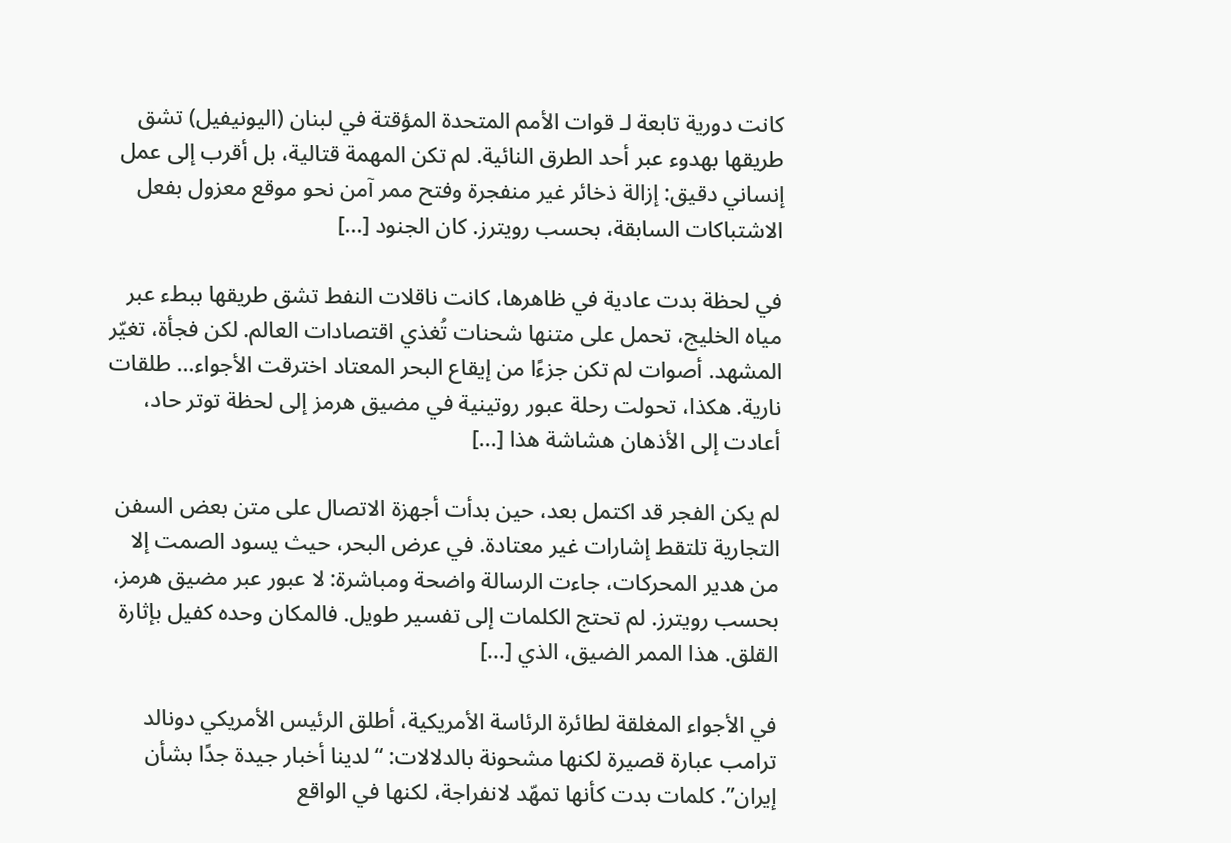كانت دورية تابعة لـ قوات الأمم المتحدة المؤقتة في لبنان (اليونيفيل) تشق طريقها بهدوء عبر أحد الطرق النائية. لم تكن المهمة قتالية، بل أقرب إلى عمل إنساني دقيق: إزالة ذخائر غير منفجرة وفتح ممر آمن نحو موقع معزول بفعل الاشتباكات السابقة، بحسب رويترز. كان الجنود [...]

في لحظة بدت عادية في ظاهرها، كانت ناقلات النفط تشق طريقها ببطء عبر مياه الخليج، تحمل على متنها شحنات تُغذي اقتصادات العالم. لكن فجأة، تغيّر المشهد. أصوات لم تكن جزءًا من إيقاع البحر المعتاد اخترقت الأجواء… طلقات نارية. هكذا، تحولت رحلة عبور روتينية في مضيق هرمز إلى لحظة توتر حاد، أعادت إلى الأذهان هشاشة هذا [...]

لم يكن الفجر قد اكتمل بعد، حين بدأت أجهزة الاتصال على متن بعض السفن التجارية تلتقط إشارات غير معتادة. في عرض البحر، حيث يسود الصمت إلا من هدير المحركات، جاءت الرسالة واضحة ومباشرة: لا عبور عبر مضيق هرمز، بحسب رويترز. لم تحتج الكلمات إلى تفسير طويل. فالمكان وحده كفيل بإثارة القلق. هذا الممر الضيق، الذي [...]

في الأجواء المغلقة لطائرة الرئاسة الأمريكية، أطلق الرئيس الأمريكي دونالد ترامب عبارة قصيرة لكنها مشحونة بالدلالات: “لدينا أخبار جيدة جدًا بشأن إيران”. كلمات بدت كأنها تمهّد لانفراجة، لكنها في الواقع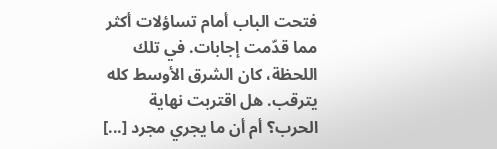فتحت الباب أمام تساؤلات أكثر مما قدّمت إجابات. في تلك اللحظة، كان الشرق الأوسط كله يترقب. هل اقتربت نهاية الحرب؟ أم أن ما يجري مجرد [...]